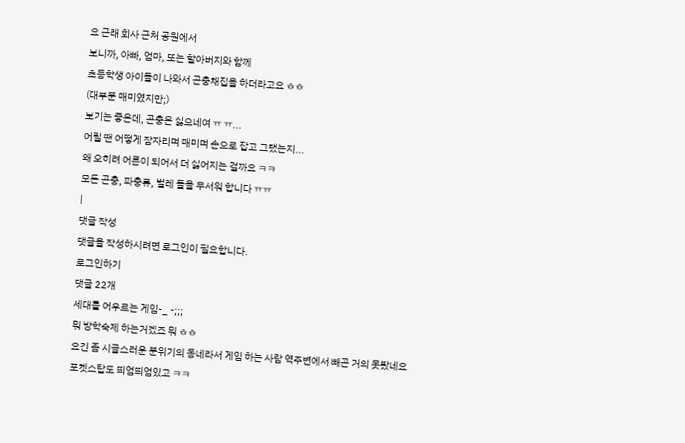요 근래 회사 근처 공원에서
보니까, 아빠, 엄마, 또는 할아버지와 함께
초등학생 아이들이 나와서 곤충채집을 하더라고요 ㅎㅎ
(대부분 매미였지만;)
보기는 좋은데, 곤충은 싫으네여 ㅠ ㅠ...
어릴 땐 어떻게 잠자리며 매미며 손으로 잡고 그랬는지...
왜 오히려 어른이 되어서 더 싫어지는 걸까요 ㅋㅋ
모든 곤충, 파충류, 벌레 들을 무서워 합니다 ㅠㅠ
|
댓글 작성
댓글을 작성하시려면 로그인이 필요합니다.
로그인하기
댓글 22개
세대를 어우르는 게임-_ -;;;
뭐 방학숙제 하는거겠죠 뭐 ㅎㅎ
요긴 좀 시골스러운 분위기의 동네라서 게임 하는 사람 역주변에서 빼곤 거의 못봤네요
포켓스탑도 띄엄띄엄있고 ㅋㅋ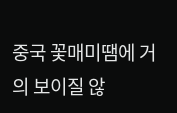중국 꽃매미땜에 거의 보이질 않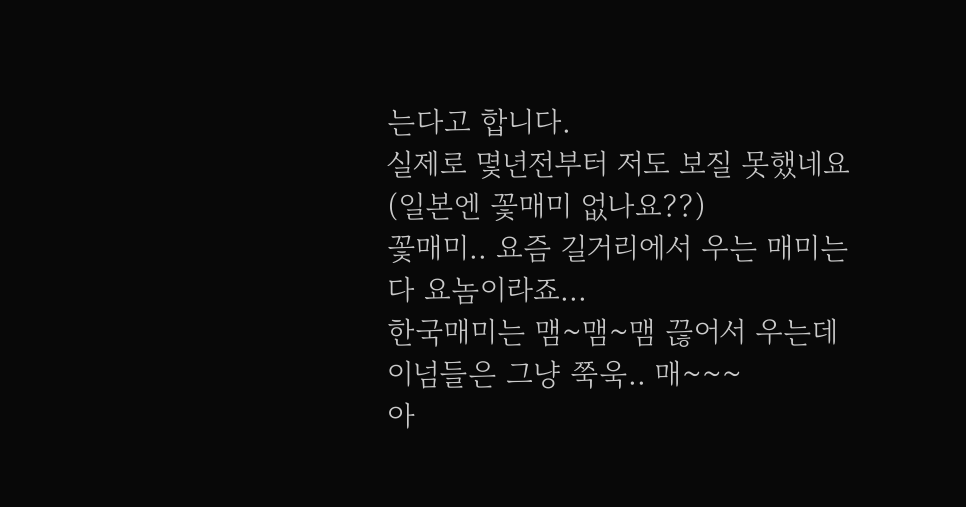는다고 합니다.
실제로 몇년전부터 저도 보질 못했네요 (일본엔 꽃매미 없나요??)
꽃매미.. 요즘 길거리에서 우는 매미는 다 요놈이라죠...
한국매미는 맴~맴~맴 끊어서 우는데
이넘들은 그냥 쭉욱.. 매~~~
아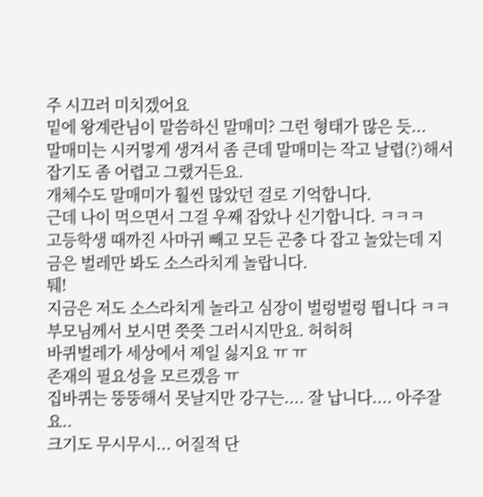주 시끄러 미치겠어요
밑에 왕계란님이 말씀하신 말매미? 그런 형태가 많은 듯...
말매미는 시커멓게 생겨서 좀 큰데 말매미는 작고 날렵(?)해서 잡기도 좀 어렵고 그랬거든요.
개체수도 말매미가 훨씬 많았던 걸로 기억합니다.
근데 나이 먹으면서 그걸 우째 잡았나 신기합니다. ㅋㅋㅋ
고등학생 때까진 사마귀 빼고 모든 곤충 다 잡고 놀았는데 지금은 벌레만 봐도 소스라치게 놀랍니다.
퉤!
지금은 저도 소스라치게 놀라고 심장이 벌렁벌렁 뜁니다 ㅋㅋ
부모님께서 보시면 쯧쯧 그러시지만요. 허허허
바퀴벌레가 세상에서 제일 싫지요 ㅠ ㅠ
존재의 필요성을 모르겠음 ㅠ
집바퀴는 뚱뚱해서 못날지만 강구는.... 잘 납니다.... 아주잘요..
크기도 무시무시... 어질적 단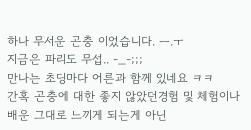하나 무서운 곤충 이었습니다. ㅡ.ㅜ
지금은 파리도 무섭.. -_-;;;
만나는 초딩마다 어른과 함께 있네요 ㅋㅋ
간혹 곤충에 대한 좋지 않았던경험 및 체험이나 배운 그대로 느끼게 되는게 아닌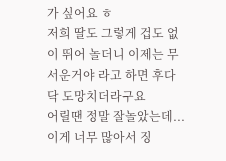가 싶어요 ㅎ
저희 딸도 그렇게 겁도 없이 뛰어 놀더니 이제는 무서운거야 라고 하면 후다닥 도망치더라구요
어릴땐 정말 잘놀았는데...
이게 너무 많아서 징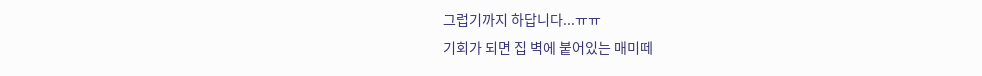그럽기까지 하답니다...ㅠㅠ
기회가 되면 집 벽에 붙어있는 매미떼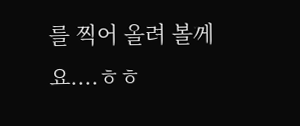를 찍어 올려 볼께요....ㅎㅎ